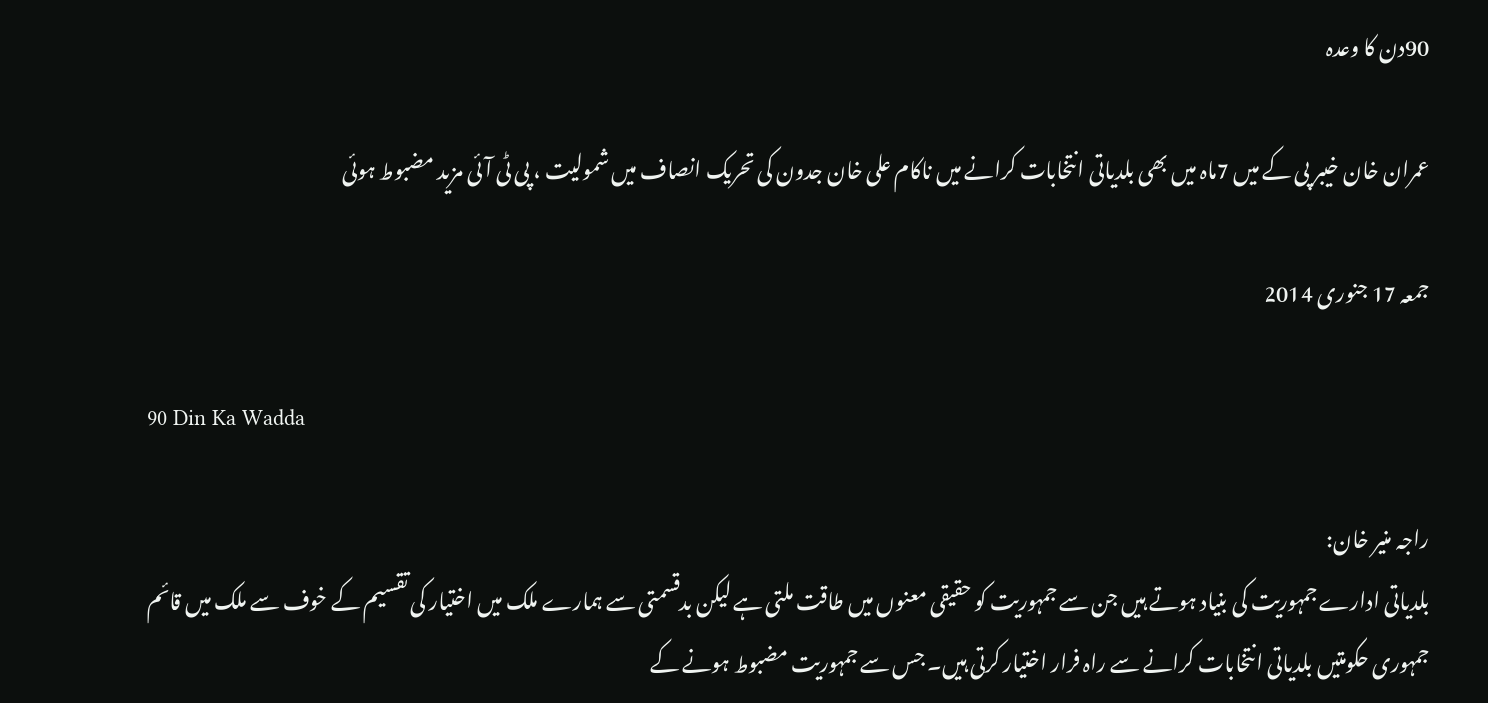90دن کا وعدہ

عمران خان خیبر پی کے میں 7ماہ میں بھی بلدیاتی انتخابات کرانے میں ناکام علی خان جدون کی تحریک انصاف میں شمولیت ، پی ٹی آئی مزید مضبوط ہوئی

جمعہ 17 جنوری 2014

90 Din Ka Wadda

راجہ منیر خان:
بلدیاتی ادارے جمہوریت کی بنیاد ہوتے ہیں جن سے جمہوریت کو حقیقی معنوں میں طاقت ملتی ہے لیکن بدقسمتی سے ہمارے ملک میں اختیار کی تقسیم کے خوف سے ملک میں قائم جمہوری حکومتیں بلدیاتی انتخابات کرانے سے راہ فرار اختیار کرتی ہیں۔ جس سے جمہوریت مضبوط ہونے کے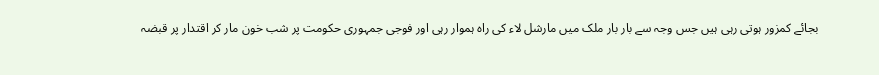بجائے کمزور ہوتی رہی ہیں جس وجہ سے بار بار ملک میں مارشل لاء کی راہ ہموار رہی اور فوجی جمہوری حکومت پر شب خون مار کر اقتدار پر قبضہ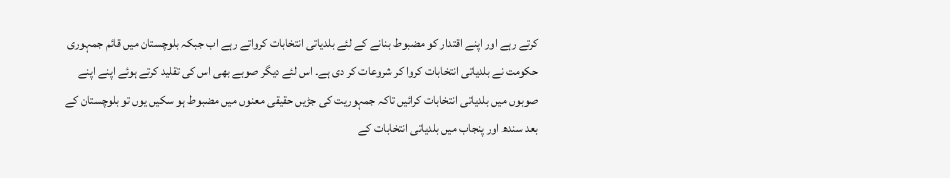کرتے رہے اور اپنے اقتدار کو مضبوط بنانے کے لئے بلدیاتی انتخابات کرواتے رہے اب جبکہ بلوچستان میں قائم جمہوری حکومت نے بلدیاتی انتخابات کروا کر شروعات کر دی ہے۔ اس لئے دیگر صوبے بھی اس کی تقلید کرتے ہوئے اپنے اپنے صوبوں میں بلدیاتی انتخابات کرائیں تاکہ جمہوریت کی جڑیں حقیقی معنوں میں مضبوط ہو سکیں یوں تو بلوچستان کے بعد سندھ اور پنجاب میں بلدیاتی انتخابات کے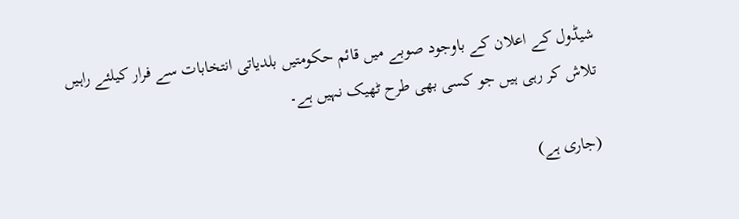شیڈول کے اعلان کے باوجود صوبے میں قائم حکومتیں بلدیاتی انتخابات سے فرار کیلئے راہیں تلاش کر رہی ہیں جو کسی بھی طرح ٹھیک نہیں ہے۔

(جاری ہے)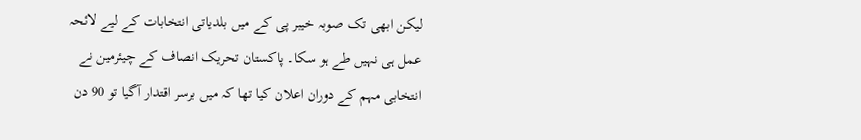لیکن ابھی تک صوبہ خیبر پی کے میں بلدیاتی انتخابات کے لیے لائحہ عمل ہی نہیں طے ہو سکا۔ پاکستان تحریک انصاف کے چیئرمین نے انتخابی مہم کے دوران اعلان کیا تھا کہ میں برسر اقتدار آگیا تو 90 دن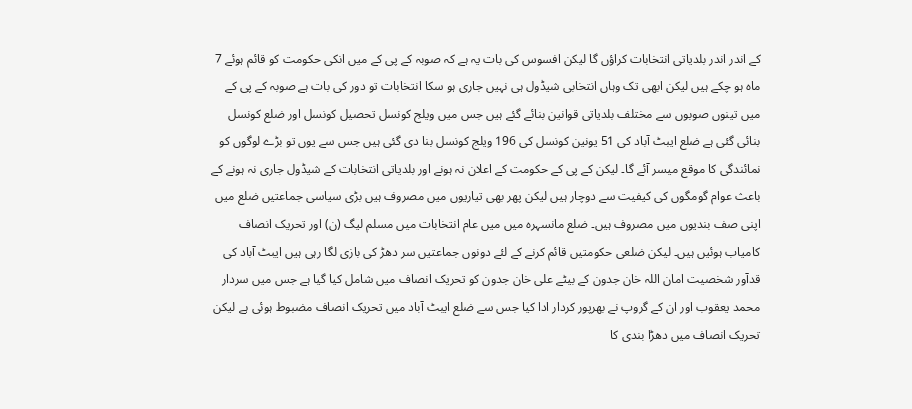کے اندر اندر بلدیاتی انتخابات کراؤں گا لیکن افسوس کی بات یہ ہے کہ صوبہ کے پی کے میں انکی حکومت کو قائم ہوئے 7 ماہ ہو چکے ہیں لیکن ابھی تک وہاں انتخابی شیڈول ہی نہیں جاری ہو سکا انتخابات تو دور کی بات ہے صوبہ کے پی کے میں تینوں صوبوں سے مختلف بلدیاتی قوانین بنائے گئے ہیں جس میں ویلج کونسل تحصیل کونسل اور ضلع کونسل بنائی گئی ہے ضلع ایبٹ آباد کی 51 یونین کونسل کی 196 ویلج کونسل بنا دی گئی ہیں جس سے یوں تو بڑے لوگوں کو نمائندگی کا موقع میسر آئے گا۔ لیکن کے پی کے حکومت کے اعلان نہ ہونے اور بلدیاتی انتخابات کے شیڈول جاری نہ ہونے کے باعث عوام گومگوں کی کیفیت سے دوچار ہیں لیکن پھر بھی تیاریوں میں مصروف ہیں بڑی سیاسی جماعتیں ضلع میں اپنی صف بندیوں میں مصروف ہیں۔ ضلع مانسہرہ میں میں عام انتخابات میں مسلم لیگ (ن) اور تحریک انصاف کامیاب ہوئیں ہیں۔ لیکن ضلعی حکومتیں قائم کرنے کے لئے دونوں جماعتیں سر دھڑ کی بازی لگا رہی ہیں ایبٹ آباد کی قدآور شخصیت امان اللہ خان جدون کے بیٹے علی خان جدون کو تحریک انصاف میں شامل کیا گیا ہے جس میں سردار محمد یعقوب اور ان کے گروپ نے بھرپور کردار ادا کیا جس سے ضلع ایبٹ آباد میں تحریک انصاف مضبوط ہوئی ہے لیکن تحریک انصاف میں دھڑا بندی کا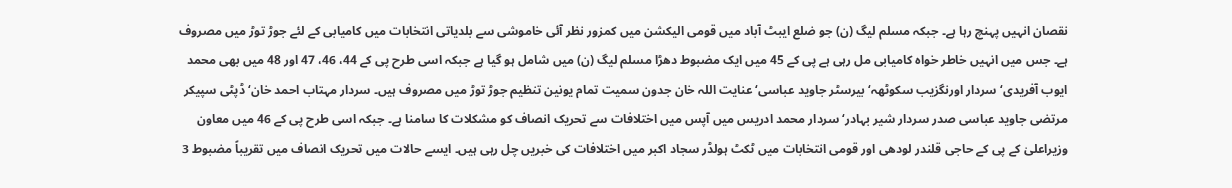نقصان انہیں پہنچ رہا ہے۔ جبکہ مسلم لیگ (ن) جو ضلع ایبٹ آباد میں قومی الیکشن میں کمزور نظر آئی خاموشی سے بلدیاتی انتخابات میں کامیابی کے لئے جوڑ توڑ میں مصروف ہے۔ جس میں انہیں خاطر خواہ کامیابی مل رہی ہے پی کے 45 میں ایک مضبوط دھڑا مسلم لیگ (ن) میں شامل ہو گیا ہے جبکہ اسی طرح پی کے 44، 46، 47 اور 48 میں بھی محمد ایوب آفریدی‘ سردار اورنگزیب سکوٹھہ‘ بیرسٹر جاوید عباسی‘ عنایت اللہ خان جدون سمیت تمام یونین تنظیم جوڑ توڑ میں مصروف ہیں۔ سردار مہتاب احمد خان‘ ڈپٹی سپیکر مرتضی جاوید عباسی صدر سردار شیر بہادر‘ سردار محمد ادریس میں آپس میں اختلافات سے تحریک انصاف کو مشکلات کا سامنا ہے۔ جبکہ اسی طرح پی کے 46 میں معاون وزیراعلیٰ کے پی کے حاجی قلندر لودھی اور قومی انتخابات میں ٹکٹ ہولڈر سجاد اکبر میں اختلافات کی خبریں چل رہی ہیں۔ ایسے حالات میں تحریک انصاف میں تقریباً مضبوط 3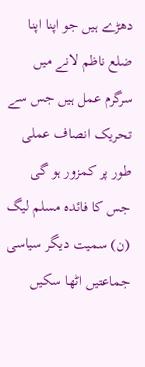دھڑے ہیں جو اپنا اپنا ضلع ناظم لانے میں سرگرم عمل ہیں جس سے تحریک انصاف عملی طور پر کمزور ہو گی جس کا فائدہ مسلم لیگ (ن) سمیت دیگر سیاسی جماعتیں اٹھا سکیں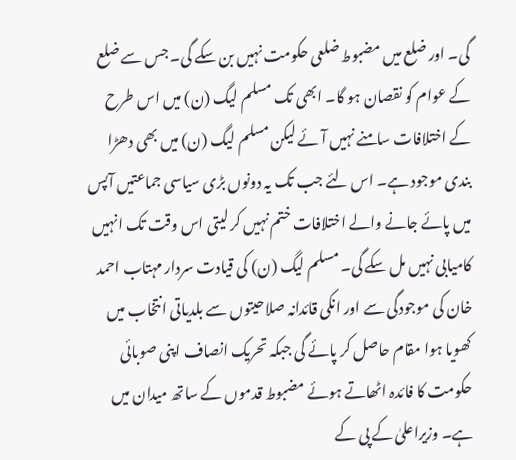گی۔ اور ضلع میں مضبوط ضلعی حکومت نہیں بن سکے گی۔ جس سے ضلع کے عوام کو نقصان ہو گا۔ ابھی تک مسلم لیگ (ن) میں اس طرح کے اختلافات سامنے نہیں آئے لیکن مسلم لیگ (ن) میں بھی دھڑا بندی موجود ہے۔ اس لئے جب تک یہ دونوں بڑی سیاسی جماعتیں آپس میں پائے جانے والے اختلافات ختم نہیں کر لیتی اس وقت تک انہیں کامیابی نہیں مل سکے گی۔ مسلم لیگ (ن) کی قیادت سردار مہتاب احمد خان کی موجودگی سے اور انکی قائدانہ صلاحیتوں سے بلدیاتی انتخاب میں کھویا ہوا مقام حاصل کر پائے گی جبکہ تحریک انصاف اپنی صوبائی حکومت کا فائدہ اٹھاتے ہوئے مضبوط قدموں کے ساتھ میدان میں ہے۔ وزیراعلیٰ کے پی کے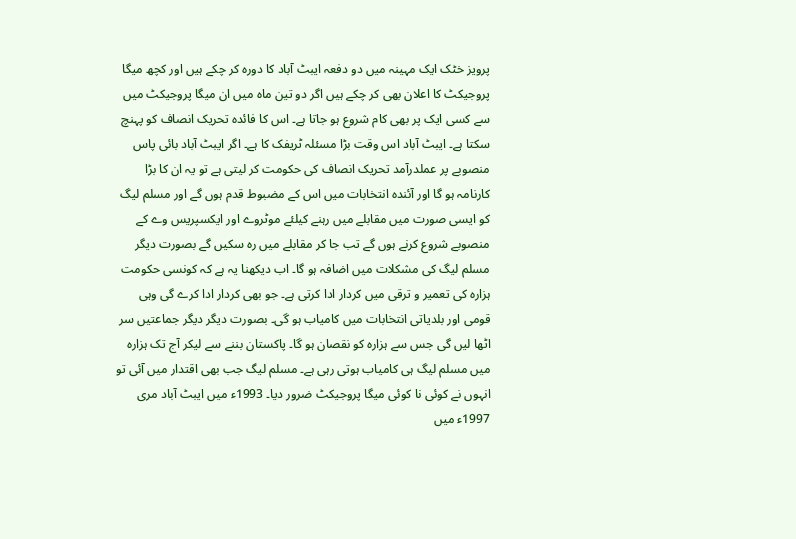پرویز خٹک ایک مہینہ میں دو دفعہ ایبٹ آباد کا دورہ کر چکے ہیں اور کچھ میگا پروجیکٹ کا اعلان بھی کر چکے ہیں اگر دو تین ماہ میں ان میگا پروجیکٹ میں سے کسی ایک پر بھی کام شروع ہو جاتا ہے۔ اس کا فائدہ تحریک انصاف کو پہنچ سکتا ہے۔ ایبٹ آباد اس وقت بڑا مسئلہ ٹریفک کا ہے۔ اگر ایبٹ آباد بائی پاس منصوبے پر عملدرآمد تحریک انصاف کی حکومت کر لیتی ہے تو یہ ان کا بڑا کارنامہ ہو گا اور آئندہ انتخابات میں اس کے مضبوط قدم ہوں گے اور مسلم لیگ کو ایسی صورت میں مقابلے میں رہنے کیلئے موٹروے اور ایکسپریس وے کے منصوبے شروع کرنے ہوں گے تب جا کر مقابلے میں رہ سکیں گے بصورت دیگر مسلم لیگ کی مشکلات میں اضافہ ہو گا۔ اب دیکھنا یہ ہے کہ کونسی حکومت ہزارہ کی تعمیر و ترقی میں کردار ادا کرتی ہے۔ جو بھی کردار ادا کرے گی وہی قومی اور بلدیاتی انتخابات میں کامیاب ہو گی۔ بصورت دیگر دیگر جماعتیں سر اٹھا لیں گی جس سے ہزارہ کو نقصان ہو گا۔ پاکستان بننے سے لیکر آج تک ہزارہ میں مسلم لیگ ہی کامیاب ہوتی رہی ہے۔ مسلم لیگ جب بھی اقتدار میں آئی تو انہوں نے کوئی نا کوئی میگا پروجیکٹ ضرور دیا۔ 1993ء میں ایبٹ آباد مری 1997ء میں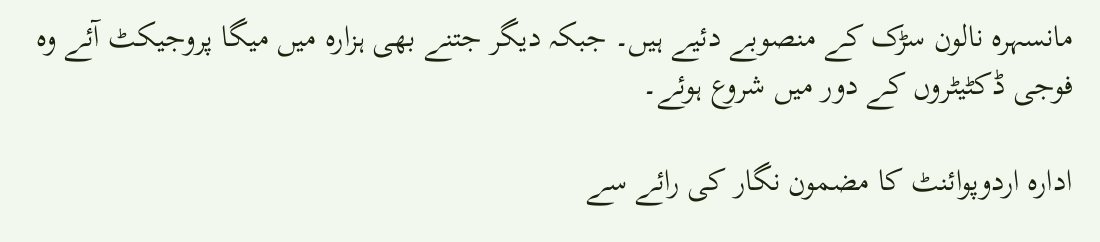مانسہرہ نالون سڑک کے منصوبے دئیے ہیں۔ جبکہ دیگر جتنے بھی ہزارہ میں میگا پروجیکٹ آئے وہ فوجی ڈکٹیٹروں کے دور میں شروع ہوئے۔

ادارہ اردوپوائنٹ کا مضمون نگار کی رائے سے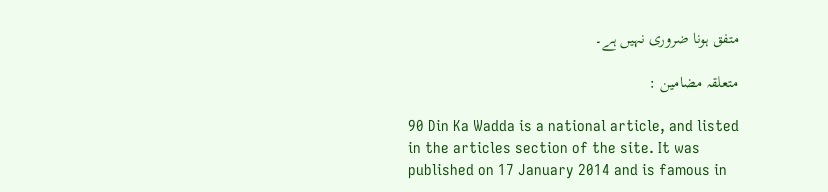متفق ہونا ضروری نہیں ہے۔

متعلقہ مضامین :

90 Din Ka Wadda is a national article, and listed in the articles section of the site. It was published on 17 January 2014 and is famous in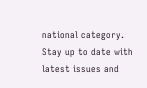national category. Stay up to date with latest issues and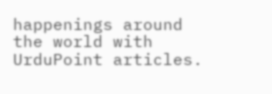happenings around the world with UrduPoint articles.